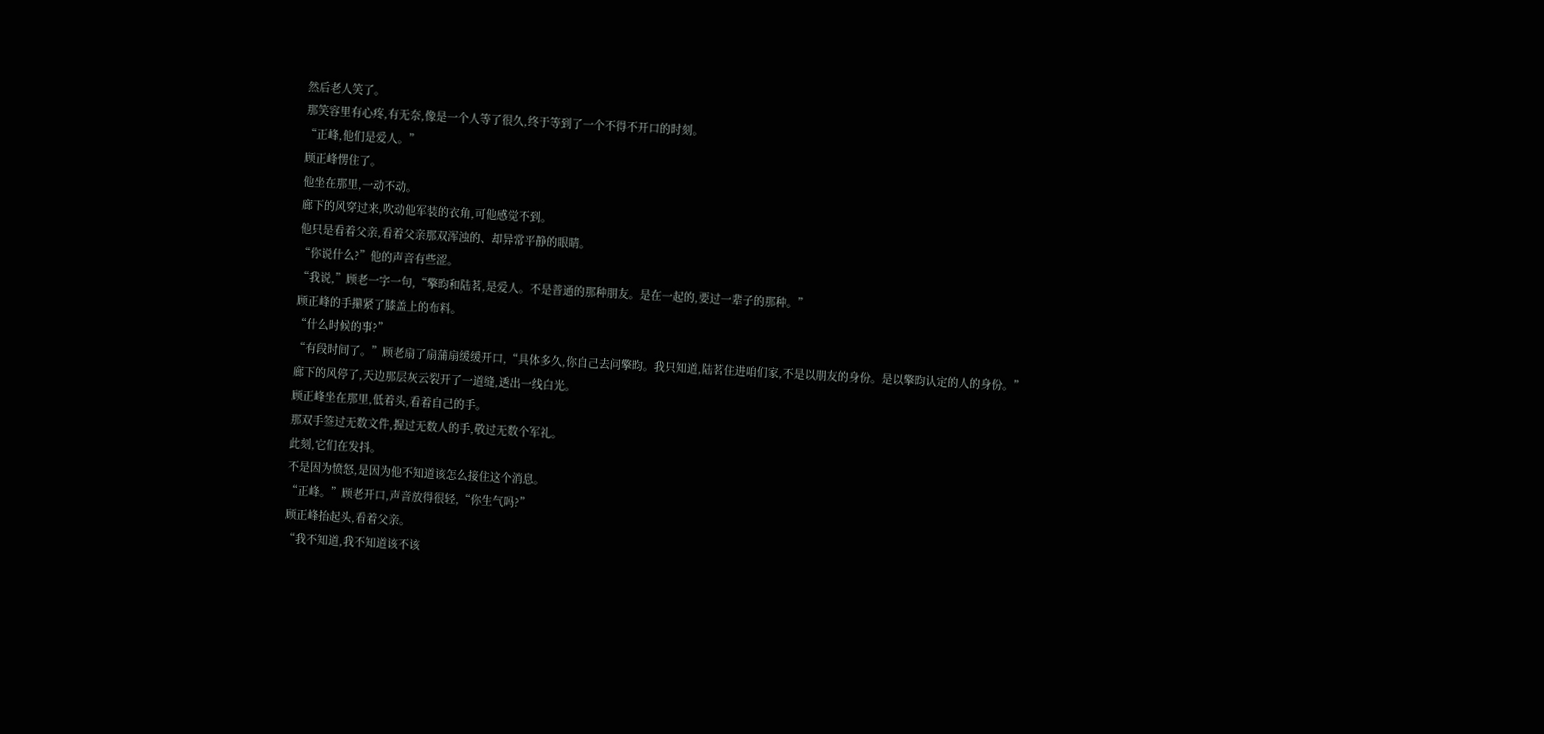然后老人笑了。
那笑容里有心疼,有无奈,像是一个人等了很久,终于等到了一个不得不开口的时刻。
“正峰,他们是爱人。”
顾正峰愣住了。
他坐在那里,一动不动。
廊下的风穿过来,吹动他军装的衣角,可他感觉不到。
他只是看着父亲,看着父亲那双浑浊的、却异常平静的眼睛。
“你说什么?”他的声音有些涩。
“我说,”顾老一字一句,“擎昀和陆茗,是爱人。不是普通的那种朋友。是在一起的,要过一辈子的那种。”
顾正峰的手攥紧了膝盖上的布料。
“什么时候的事?”
“有段时间了。”顾老扇了扇蒲扇缓缓开口,“具体多久,你自己去问擎昀。我只知道,陆茗住进咱们家,不是以朋友的身份。是以擎昀认定的人的身份。”
廊下的风停了,天边那层灰云裂开了一道缝,透出一线白光。
顾正峰坐在那里,低着头,看着自己的手。
那双手签过无数文件,握过无数人的手,敬过无数个军礼。
此刻,它们在发抖。
不是因为愤怒,是因为他不知道该怎么接住这个消息。
“正峰。”顾老开口,声音放得很轻,“你生气吗?”
顾正峰抬起头,看着父亲。
“我不知道,我不知道该不该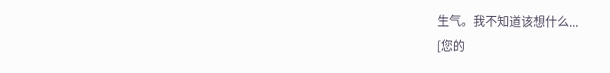生气。我不知道该想什么...
[您的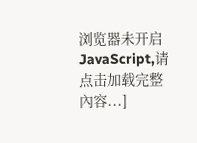浏览器未开启 JavaScript,请点击加载完整內容...]